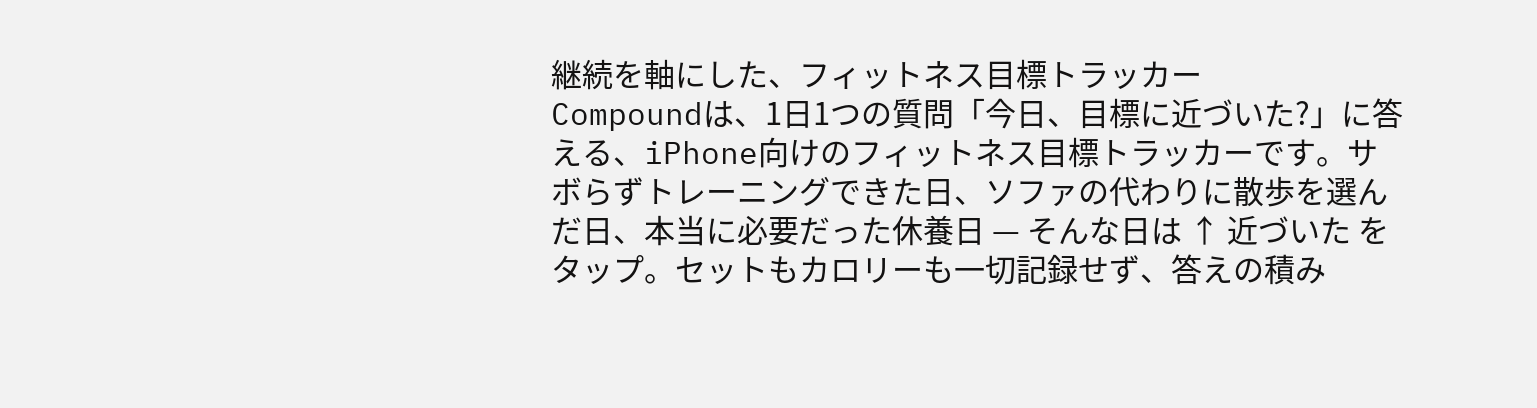継続を軸にした、フィットネス目標トラッカー
Compoundは、1日1つの質問「今日、目標に近づいた?」に答える、iPhone向けのフィットネス目標トラッカーです。サボらずトレーニングできた日、ソファの代わりに散歩を選んだ日、本当に必要だった休養日 — そんな日は ↑ 近づいた をタップ。セットもカロリーも一切記録せず、答えの積み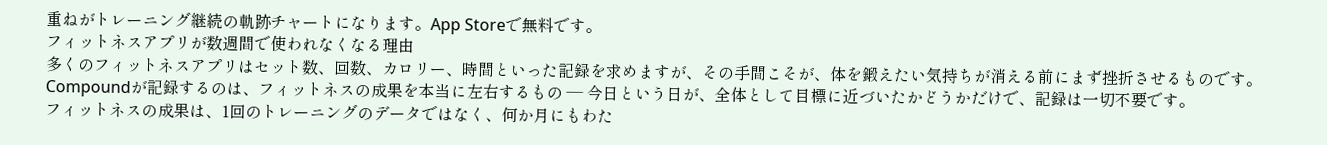重ねがトレーニング継続の軌跡チャートになります。App Storeで無料です。
フィットネスアプリが数週間で使われなくなる理由
多くのフィットネスアプリはセット数、回数、カロリー、時間といった記録を求めますが、その手間こそが、体を鍛えたい気持ちが消える前にまず挫折させるものです。Compoundが記録するのは、フィットネスの成果を本当に左右するもの — 今日という日が、全体として目標に近づいたかどうかだけで、記録は一切不要です。
フィットネスの成果は、1回のトレーニングのデータではなく、何か月にもわた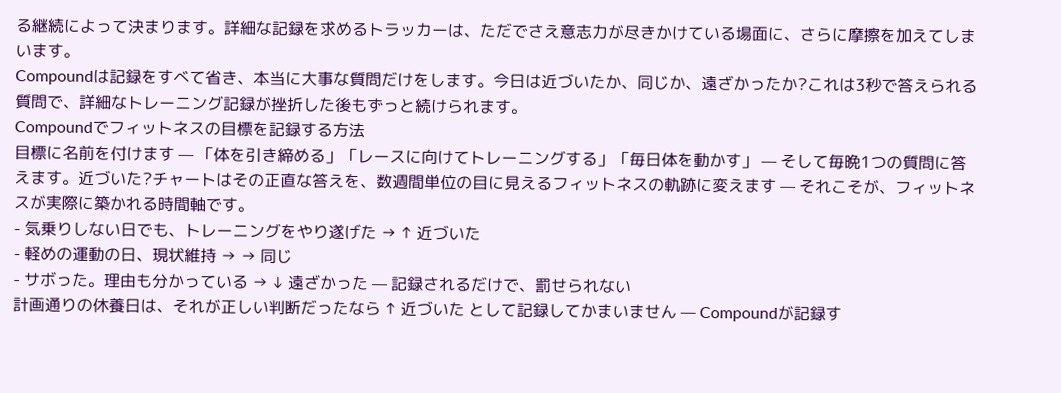る継続によって決まります。詳細な記録を求めるトラッカーは、ただでさえ意志力が尽きかけている場面に、さらに摩擦を加えてしまいます。
Compoundは記録をすべて省き、本当に大事な質問だけをします。今日は近づいたか、同じか、遠ざかったか?これは3秒で答えられる質問で、詳細なトレーニング記録が挫折した後もずっと続けられます。
Compoundでフィットネスの目標を記録する方法
目標に名前を付けます — 「体を引き締める」「レースに向けてトレーニングする」「毎日体を動かす」 — そして毎晩1つの質問に答えます。近づいた?チャートはその正直な答えを、数週間単位の目に見えるフィットネスの軌跡に変えます — それこそが、フィットネスが実際に築かれる時間軸です。
- 気乗りしない日でも、トレーニングをやり遂げた → ↑ 近づいた
- 軽めの運動の日、現状維持 → → 同じ
- サボった。理由も分かっている → ↓ 遠ざかった — 記録されるだけで、罰せられない
計画通りの休養日は、それが正しい判断だったなら ↑ 近づいた として記録してかまいません — Compoundが記録す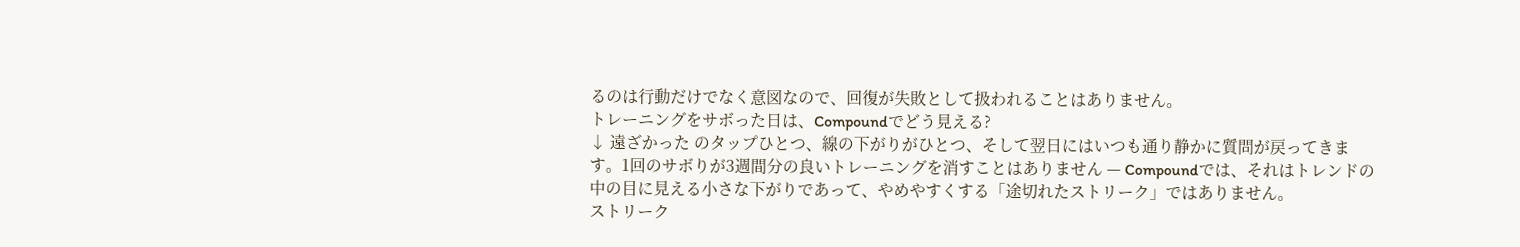るのは行動だけでなく意図なので、回復が失敗として扱われることはありません。
トレーニングをサボった日は、Compoundでどう見える?
↓ 遠ざかった のタップひとつ、線の下がりがひとつ、そして翌日にはいつも通り静かに質問が戻ってきます。1回のサボりが3週間分の良いトレーニングを消すことはありません — Compoundでは、それはトレンドの中の目に見える小さな下がりであって、やめやすくする「途切れたストリーク」ではありません。
ストリーク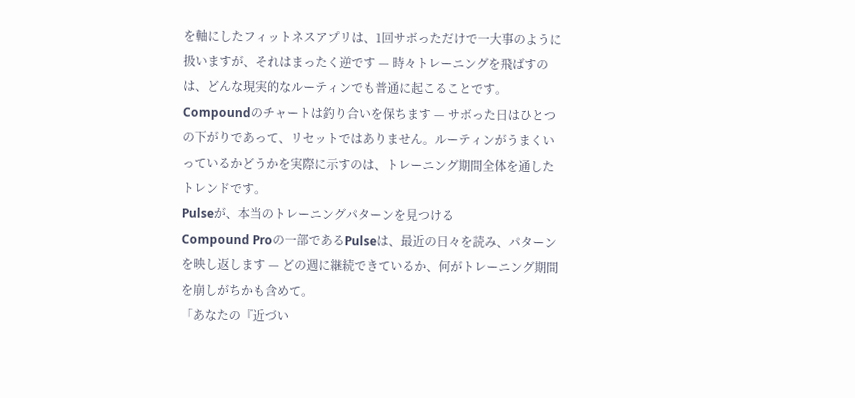を軸にしたフィットネスアプリは、1回サボっただけで一大事のように扱いますが、それはまったく逆です — 時々トレーニングを飛ばすのは、どんな現実的なルーティンでも普通に起こることです。
Compoundのチャートは釣り合いを保ちます — サボった日はひとつの下がりであって、リセットではありません。ルーティンがうまくいっているかどうかを実際に示すのは、トレーニング期間全体を通したトレンドです。
Pulseが、本当のトレーニングパターンを見つける
Compound Proの一部であるPulseは、最近の日々を読み、パターンを映し返します — どの週に継続できているか、何がトレーニング期間を崩しがちかも含めて。
「あなたの『近づい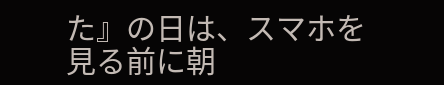た』の日は、スマホを見る前に朝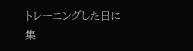トレーニングした日に集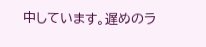中しています。遅めのラ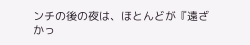ンチの後の夜は、ほとんどが『遠ざかっ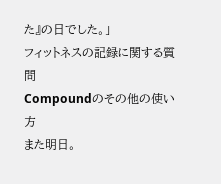た』の日でした。」
フィットネスの記録に関する質問
Compoundのその他の使い方
また明日。